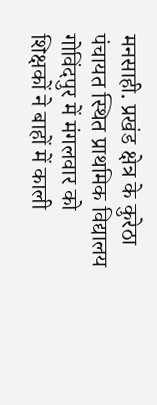मनसाही. प्रखंड क्षेत्र के कुरेठा पंचायत स्थित प्राथमिक विद्यालय गोविंदपुर में मंगलवार को शिक्षकों ने बाहों में काली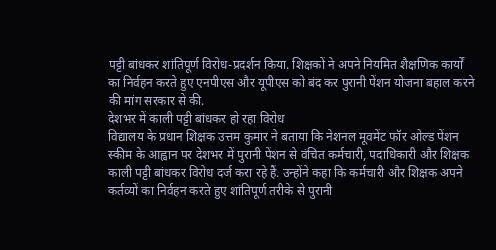पट्टी बांधकर शांतिपूर्ण विरोध-प्रदर्शन किया. शिक्षकों ने अपने नियमित शैक्षणिक कार्यों का निर्वहन करते हुए एनपीएस और यूपीएस को बंद कर पुरानी पेंशन योजना बहाल करने की मांग सरकार से की.
देशभर में काली पट्टी बांधकर हो रहा विरोध
विद्यालय के प्रधान शिक्षक उत्तम कुमार ने बताया कि नेशनल मूवमेंट फॉर ओल्ड पेंशन स्कीम के आह्वान पर देशभर में पुरानी पेंशन से वंचित कर्मचारी, पदाधिकारी और शिक्षक काली पट्टी बांधकर विरोध दर्ज करा रहे हैं. उन्होंने कहा कि कर्मचारी और शिक्षक अपने कर्तव्यों का निर्वहन करते हुए शांतिपूर्ण तरीके से पुरानी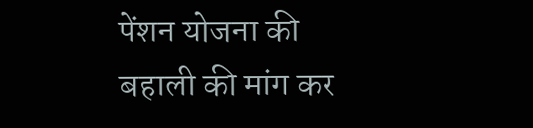पेंशन योजना की बहाली की मांग कर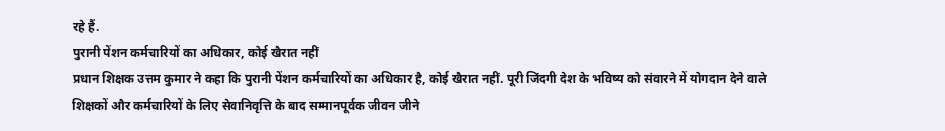रहे हैं.
पुरानी पेंशन कर्मचारियों का अधिकार, कोई खैरात नहीं
प्रधान शिक्षक उत्तम कुमार ने कहा कि पुरानी पेंशन कर्मचारियों का अधिकार है, कोई खैरात नहीं. पूरी जिंदगी देश के भविष्य को संवारने में योगदान देने वाले शिक्षकों और कर्मचारियों के लिए सेवानिवृत्ति के बाद सम्मानपूर्वक जीवन जीने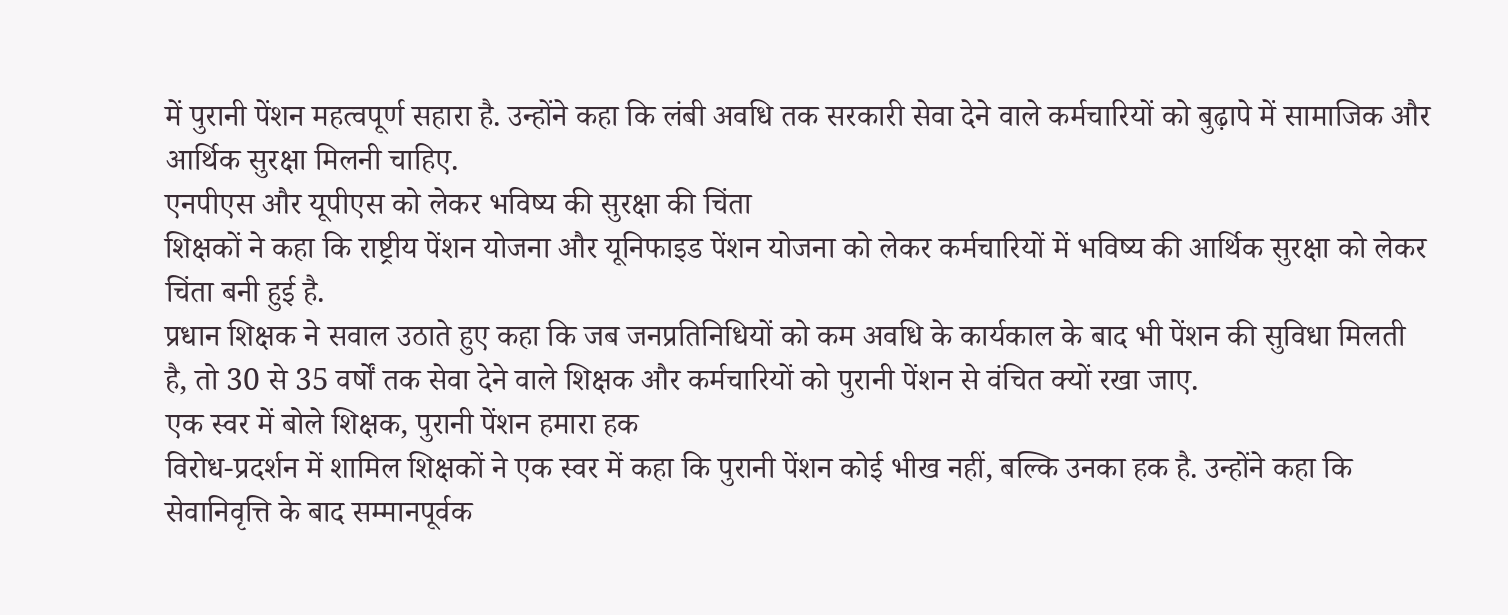में पुरानी पेंशन महत्वपूर्ण सहारा है. उन्होंने कहा कि लंबी अवधि तक सरकारी सेवा देने वाले कर्मचारियों को बुढ़ापे में सामाजिक और आर्थिक सुरक्षा मिलनी चाहिए.
एनपीएस और यूपीएस को लेकर भविष्य की सुरक्षा की चिंता
शिक्षकों ने कहा कि राष्ट्रीय पेंशन योजना और यूनिफाइड पेंशन योजना को लेकर कर्मचारियों में भविष्य की आर्थिक सुरक्षा को लेकर चिंता बनी हुई है.
प्रधान शिक्षक ने सवाल उठाते हुए कहा कि जब जनप्रतिनिधियों को कम अवधि के कार्यकाल के बाद भी पेंशन की सुविधा मिलती है, तो 30 से 35 वर्षों तक सेवा देने वाले शिक्षक और कर्मचारियों को पुरानी पेंशन से वंचित क्यों रखा जाए.
एक स्वर में बोले शिक्षक, पुरानी पेंशन हमारा हक
विरोध-प्रदर्शन में शामिल शिक्षकों ने एक स्वर में कहा कि पुरानी पेंशन कोई भीख नहीं, बल्कि उनका हक है. उन्होंने कहा कि सेवानिवृत्ति के बाद सम्मानपूर्वक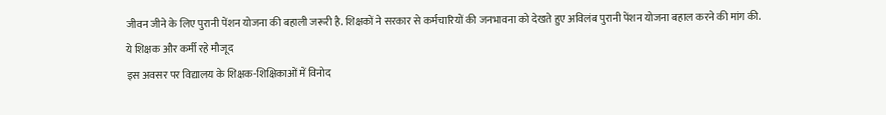जीवन जीने के लिए पुरानी पेंशन योजना की बहाली जरूरी है. शिक्षकों ने सरकार से कर्मचारियों की जनभावना को देखते हुए अविलंब पुरानी पेंशन योजना बहाल करने की मांग की.
ये शिक्षक और कर्मी रहे मौजूद
इस अवसर पर विद्यालय के शिक्षक-शिक्षिकाओं में विनोद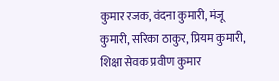कुमार रजक, वंदना कुमारी, मंजू कुमारी, सरिका ठाकुर, प्रियम कुमारी, शिक्षा सेवक प्रवीण कुमार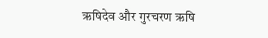ऋषिदेव और गुरचरण ऋषि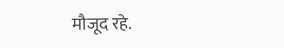मौजूद रहे.